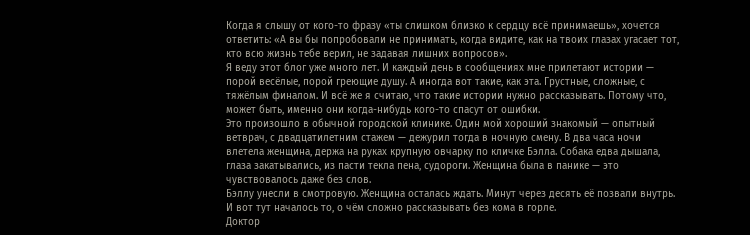Когда я слышу от кого-то фразу «ты слишком близко к сердцу всё принимаешь», хочется ответить: «А вы бы попробовали не принимать, когда видите, как на твоих глазах угасает тот, кто всю жизнь тебе верил, не задавая лишних вопросов».
Я веду этот блог уже много лет. И каждый день в сообщениях мне прилетают истории — порой весёлые, порой греющие душу. А иногда вот такие, как эта. Грустные, сложные, с тяжёлым финалом. И всё же я считаю, что такие истории нужно рассказывать. Потому что, может быть, именно они когда-нибудь кого-то спасут от ошибки.
Это произошло в обычной городской клинике. Один мой хороший знакомый — опытный ветврач, с двадцатилетним стажем — дежурил тогда в ночную смену. В два часа ночи влетела женщина, держа на руках крупную овчарку по кличке Бэлла. Собака едва дышала, глаза закатывались, из пасти текла пена, судороги. Женщина была в панике — это чувствовалось даже без слов.
Бэллу унесли в смотровую. Женщина осталась ждать. Минут через десять её позвали внутрь. И вот тут началось то, о чём сложно рассказывать без кома в горле.
Доктор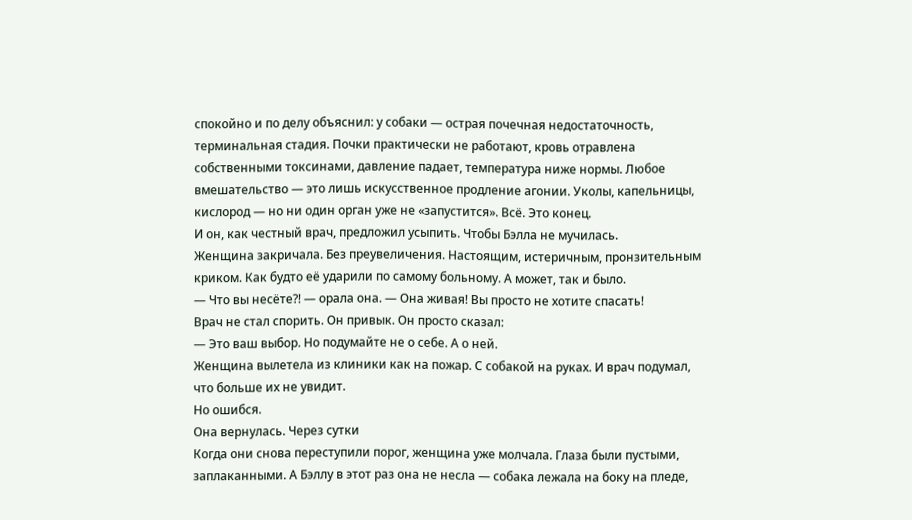спокойно и по делу объяснил: у собаки — острая почечная недостаточность, терминальная стадия. Почки практически не работают, кровь отравлена собственными токсинами, давление падает, температура ниже нормы. Любое вмешательство — это лишь искусственное продление агонии. Уколы, капельницы, кислород — но ни один орган уже не «запустится». Всё. Это конец.
И он, как честный врач, предложил усыпить. Чтобы Бэлла не мучилась.
Женщина закричала. Без преувеличения. Настоящим, истеричным, пронзительным криком. Как будто её ударили по самому больному. А может, так и было.
— Что вы несёте?! — орала она. — Она живая! Вы просто не хотите спасать!
Врач не стал спорить. Он привык. Он просто сказал:
— Это ваш выбор. Но подумайте не о себе. А о ней.
Женщина вылетела из клиники как на пожар. С собакой на руках. И врач подумал, что больше их не увидит.
Но ошибся.
Она вернулась. Через сутки
Когда они снова переступили порог, женщина уже молчала. Глаза были пустыми, заплаканными. А Бэллу в этот раз она не несла — собака лежала на боку на пледе,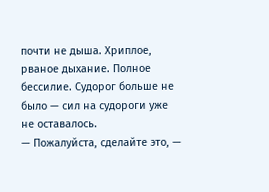почти не дыша. Хриплое, рваное дыхание. Полное бессилие. Судорог больше не было — сил на судороги уже не оставалось.
— Пожалуйста, сделайте это, —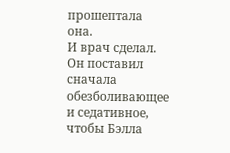прошептала она.
И врач сделал.
Он поставил сначала обезболивающее и седативное, чтобы Бэлла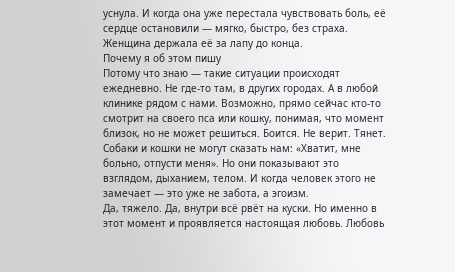уснула. И когда она уже перестала чувствовать боль, её сердце остановили — мягко, быстро, без страха.
Женщина держала её за лапу до конца.
Почему я об этом пишу
Потому что знаю — такие ситуации происходят ежедневно. Не где-то там, в других городах. А в любой клинике рядом с нами. Возможно, прямо сейчас кто-то смотрит на своего пса или кошку, понимая, что момент близок, но не может решиться. Боится. Не верит. Тянет.
Собаки и кошки не могут сказать нам: «Хватит, мне больно, отпусти меня». Но они показывают это взглядом, дыханием, телом. И когда человек этого не замечает — это уже не забота, а эгоизм.
Да, тяжело. Да, внутри всё рвёт на куски. Но именно в этот момент и проявляется настоящая любовь. Любовь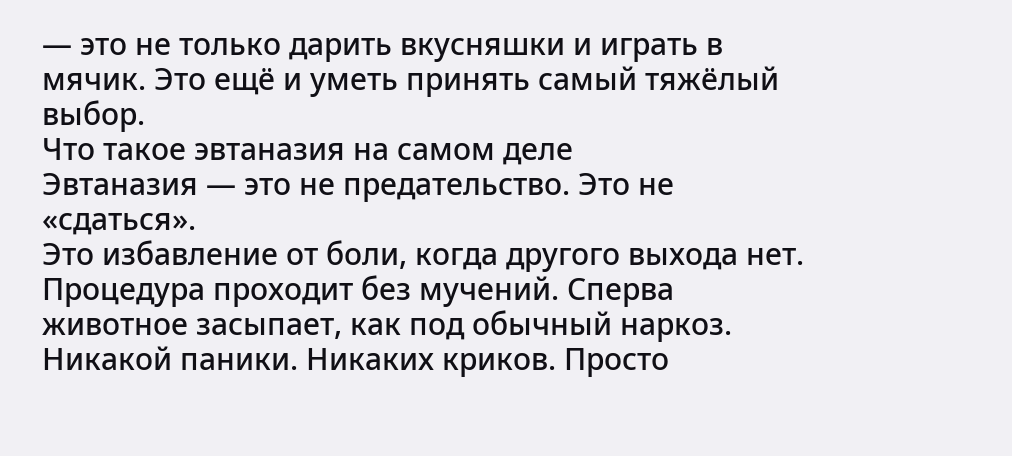— это не только дарить вкусняшки и играть в мячик. Это ещё и уметь принять самый тяжёлый выбор.
Что такое эвтаназия на самом деле
Эвтаназия — это не предательство. Это не «сдаться».
Это избавление от боли, когда другого выхода нет.
Процедура проходит без мучений. Сперва животное засыпает, как под обычный наркоз. Никакой паники. Никаких криков. Просто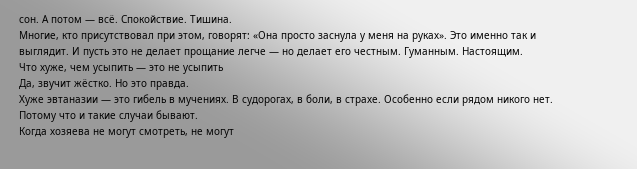сон. А потом — всё. Спокойствие. Тишина.
Многие, кто присутствовал при этом, говорят: «Она просто заснула у меня на руках». Это именно так и выглядит. И пусть это не делает прощание легче — но делает его честным. Гуманным. Настоящим.
Что хуже, чем усыпить — это не усыпить
Да, звучит жёстко. Но это правда.
Хуже эвтаназии — это гибель в мучениях. В судорогах, в боли, в страхе. Особенно если рядом никого нет. Потому что и такие случаи бывают.
Когда хозяева не могут смотреть, не могут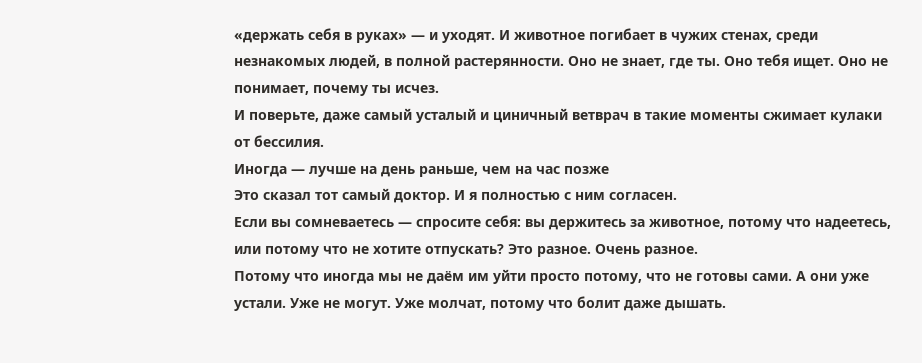«держать себя в руках» — и уходят. И животное погибает в чужих стенах, среди незнакомых людей, в полной растерянности. Оно не знает, где ты. Оно тебя ищет. Оно не понимает, почему ты исчез.
И поверьте, даже самый усталый и циничный ветврач в такие моменты сжимает кулаки от бессилия.
Иногда — лучше на день раньше, чем на час позже
Это сказал тот самый доктор. И я полностью с ним согласен.
Если вы сомневаетесь — спросите себя: вы держитесь за животное, потому что надеетесь, или потому что не хотите отпускать? Это разное. Очень разное.
Потому что иногда мы не даём им уйти просто потому, что не готовы сами. А они уже устали. Уже не могут. Уже молчат, потому что болит даже дышать.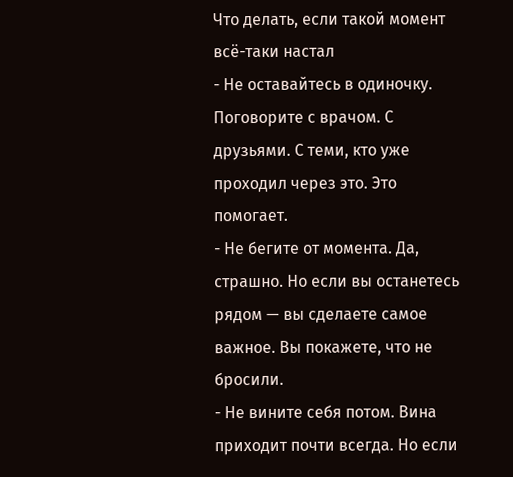Что делать, если такой момент всё-таки настал
- Не оставайтесь в одиночку. Поговорите с врачом. С друзьями. С теми, кто уже проходил через это. Это помогает.
- Не бегите от момента. Да, страшно. Но если вы останетесь рядом — вы сделаете самое важное. Вы покажете, что не бросили.
- Не вините себя потом. Вина приходит почти всегда. Но если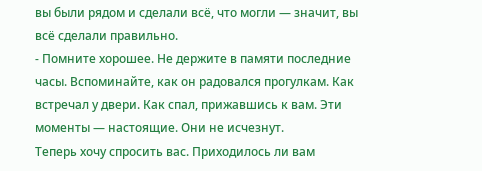вы были рядом и сделали всё, что могли — значит, вы всё сделали правильно.
- Помните хорошее. Не держите в памяти последние часы. Вспоминайте, как он радовался прогулкам. Как встречал у двери. Как спал, прижавшись к вам. Эти моменты — настоящие. Они не исчезнут.
Теперь хочу спросить вас. Приходилось ли вам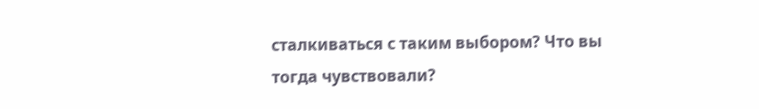сталкиваться с таким выбором? Что вы тогда чувствовали?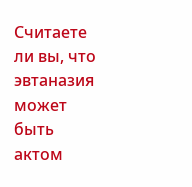Считаете ли вы, что эвтаназия может быть актом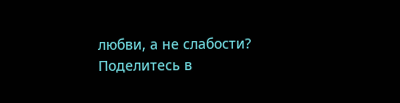любви, а не слабости? Поделитесь в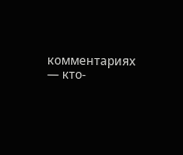комментариях — кто-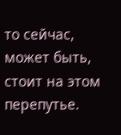то сейчас, может быть, стоит на этом перепутье.